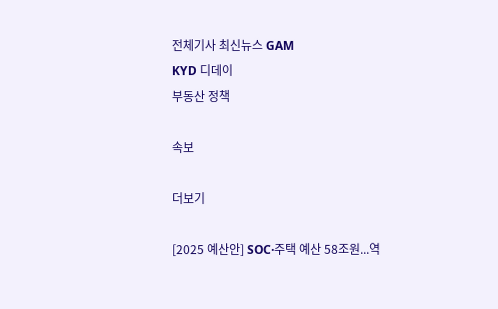전체기사 최신뉴스 GAM
KYD 디데이
부동산 정책

속보

더보기

[2025 예산안] SOC·주택 예산 58조원...역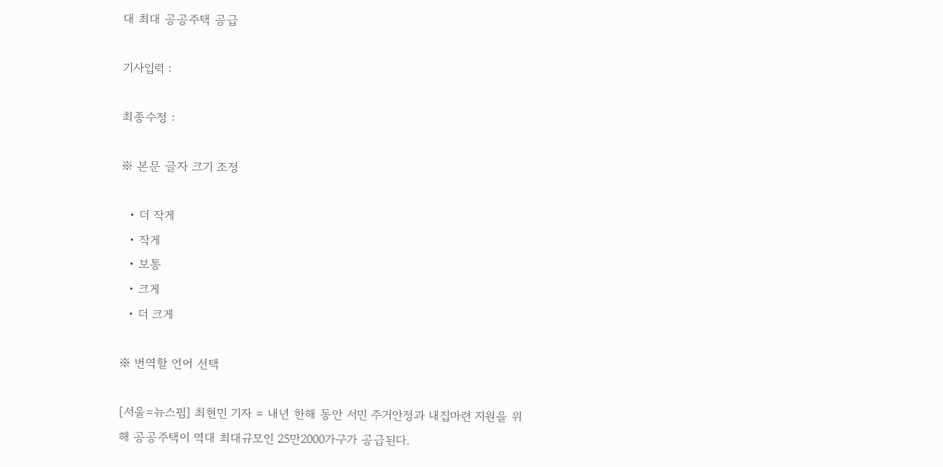대 최대 공공주택 공급

기사입력 :

최종수정 :

※ 본문 글자 크기 조정

  • 더 작게
  • 작게
  • 보통
  • 크게
  • 더 크게

※ 번역할 언어 선택

[서울=뉴스핌] 최현민 기자 = 내년 한해 동안 서민 주거안정과 내집마련 지원을 위해 공공주택이 역대 최대규모인 25만2000가구가 공급된다.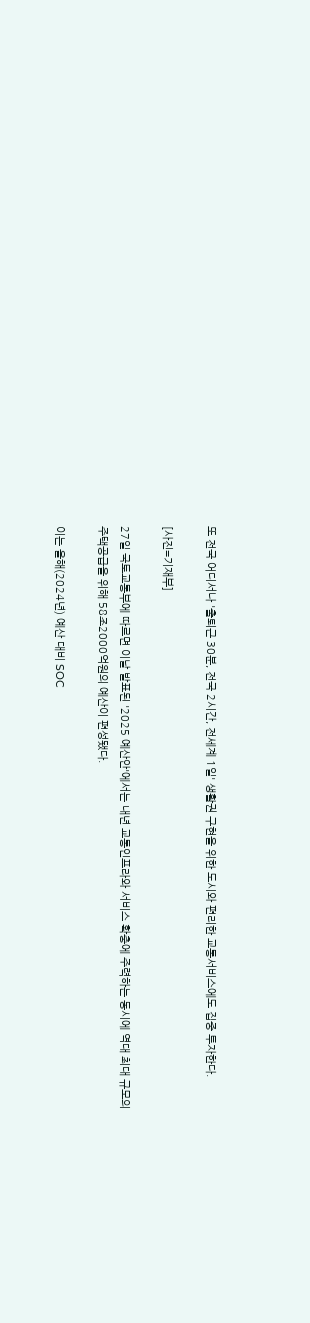또 전국 어디서나 '출퇴근 30분, 전국 2시간, 전세계 1일' 생활권 구현을 위한 도시와 편리한 교통서비스에도 집중 투자한다.

[사진=기재부]

27일 국토교통부에 따르면 이날 발표된 '2025 예산안'에서는 내년 교통인프라와 서비스 확충에 주력하는 동시에 역대 최대 규모의 주택공급을 위해 58조2000억원의 예산이 편성됐다.

이는 올해(2024년) 예산 대비 SOC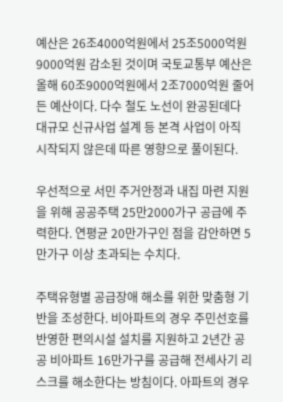예산은 26조4000억원에서 25조5000억원  9000억원 감소된 것이며 국토교통부 예산은 올해 60조9000억원에서 2조7000억원 줄어든 예산이다. 다수 철도 노선이 완공된데다 대규모 신규사업 설계 등 본격 사업이 아직 시작되지 않은데 따른 영향으로 풀이된다.

우선적으로 서민 주거안정과 내집 마련 지원을 위해 공공주택 25만2000가구 공급에 주력한다. 연평균 20만가구인 점을 감안하면 5만가구 이상 초과되는 수치다.

주택유형별 공급장애 해소를 위한 맞춤형 기반을 조성한다. 비아파트의 경우 주민선호를 반영한 편의시설 설치를 지원하고 2년간 공공 비아파트 16만가구를 공급해 전세사기 리스크를 해소한다는 방침이다. 아파트의 경우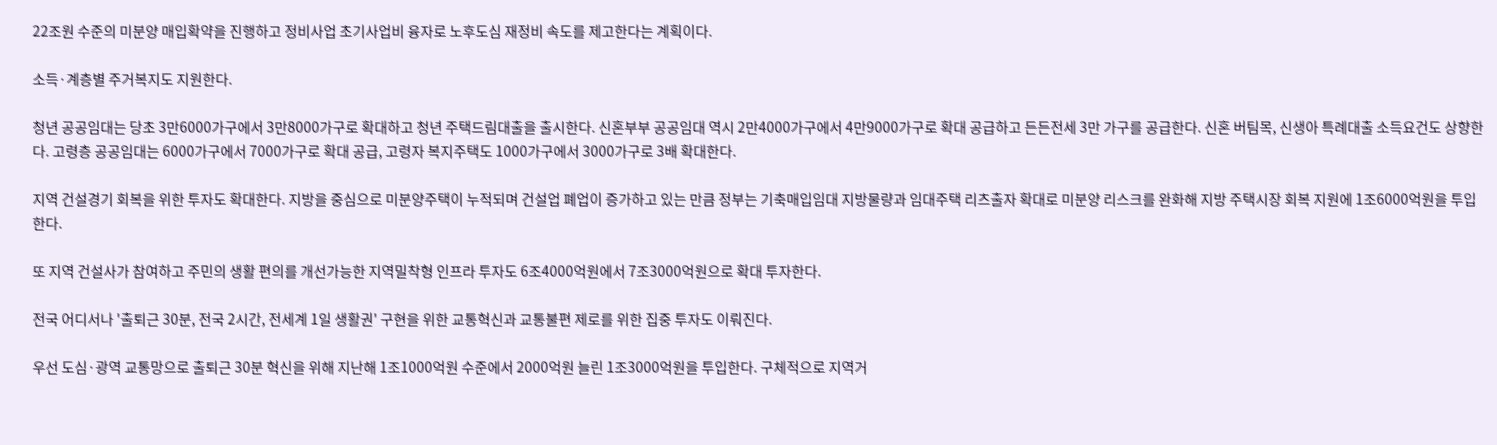22조원 수준의 미분양 매입확약을 진행하고 정비사업 초기사업비 융자로 노후도심 재정비 속도를 제고한다는 계획이다.

소득·계층별 주거복지도 지원한다.

청년 공공임대는 당초 3만6000가구에서 3만8000가구로 확대하고 청년 주택드림대출을 출시한다. 신혼부부 공공임대 역시 2만4000가구에서 4만9000가구로 확대 공급하고 든든전세 3만 가구를 공급한다. 신혼 버팀목, 신생아 특례대출 소득요건도 상향한다. 고령층 공공임대는 6000가구에서 7000가구로 확대 공급, 고령자 복지주택도 1000가구에서 3000가구로 3배 확대한다.

지역 건설경기 회복을 위한 투자도 확대한다. 지방을 중심으로 미분양주택이 누적되며 건설업 폐업이 증가하고 있는 만큼 정부는 기축매입임대 지방물량과 임대주택 리츠출자 확대로 미분양 리스크를 완화해 지방 주택시장 회복 지원에 1조6000억원을 투입한다.

또 지역 건설사가 참여하고 주민의 생활 편의를 개선가능한 지역밀착형 인프라 투자도 6조4000억원에서 7조3000억원으로 확대 투자한다.

전국 어디서나 '출퇴근 30분, 전국 2시간, 전세계 1일 생활권' 구현을 위한 교통혁신과 교통불편 제로를 위한 집중 투자도 이뤄진다.

우선 도심·광역 교통망으로 출퇴근 30분 혁신을 위해 지난해 1조1000억원 수준에서 2000억원 늘린 1조3000억원을 투입한다. 구체적으로 지역거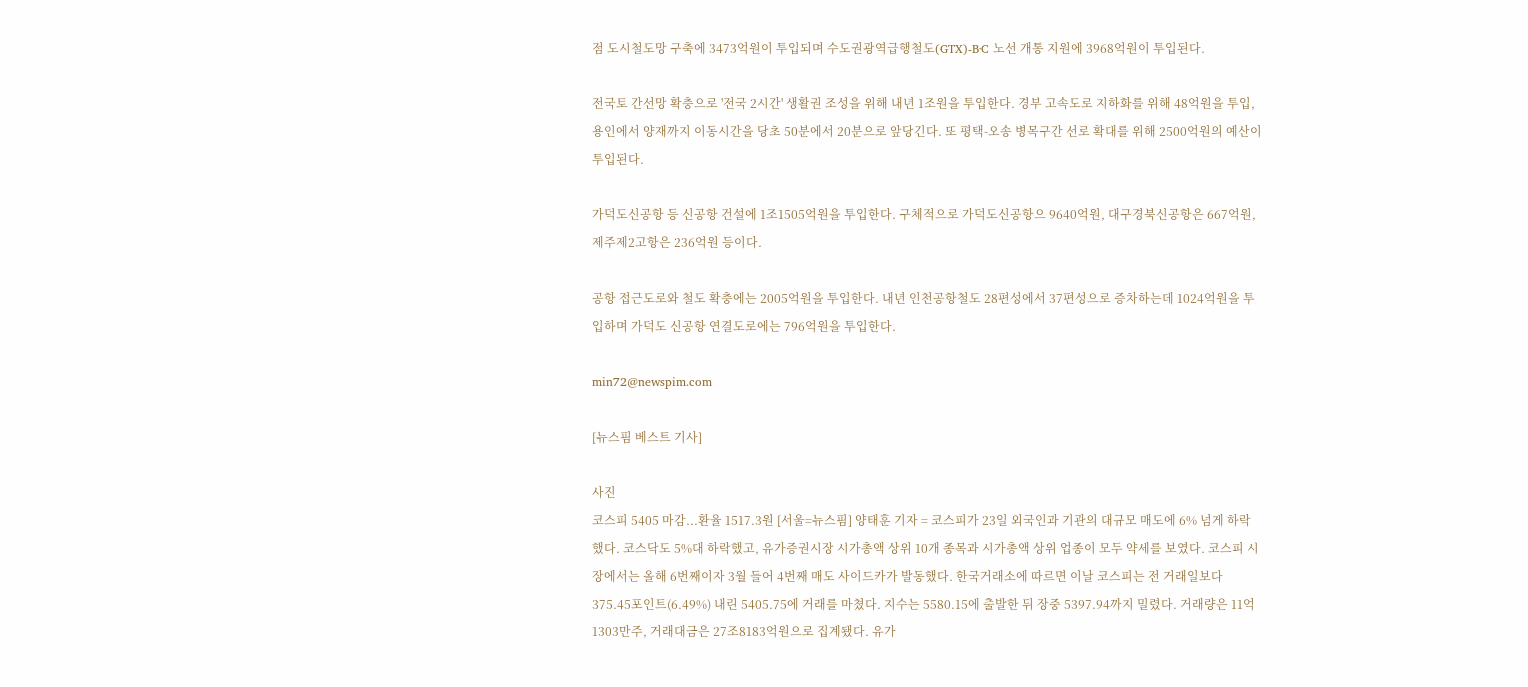점 도시철도망 구축에 3473억원이 투입되며 수도권광역급행철도(GTX)-B·C 노선 개통 지원에 3968억원이 투입된다.

전국토 간선망 확충으로 '전국 2시간' 생활권 조성을 위해 내년 1조원을 투입한다. 경부 고속도로 지하화를 위해 48억원을 투입, 용인에서 양재까지 이동시간을 당초 50분에서 20분으로 앞당긴다. 또 평택-오송 병목구간 선로 확대를 위해 2500억원의 예산이 투입된다.

가덕도신공항 등 신공항 건설에 1조1505억원을 투입한다. 구체적으로 가덕도신공항으 9640억원, 대구경북신공항은 667억원, 제주제2고항은 236억원 등이다.

공항 접근도로와 철도 확충에는 2005억원을 투입한다. 내년 인천공항철도 28편성에서 37편성으로 증차하는데 1024억원을 투입하며 가덕도 신공항 연결도로에는 796억원을 투입한다.

min72@newspim.com

[뉴스핌 베스트 기사]

사진
코스피 5405 마감...환율 1517.3원 [서울=뉴스핌] 양태훈 기자 = 코스피가 23일 외국인과 기관의 대규모 매도에 6% 넘게 하락했다. 코스닥도 5%대 하락했고, 유가증권시장 시가총액 상위 10개 종목과 시가총액 상위 업종이 모두 약세를 보였다. 코스피 시장에서는 올해 6번째이자 3월 들어 4번째 매도 사이드카가 발동했다. 한국거래소에 따르면 이날 코스피는 전 거래일보다 375.45포인트(6.49%) 내린 5405.75에 거래를 마쳤다. 지수는 5580.15에 출발한 뒤 장중 5397.94까지 밀렸다. 거래량은 11억1303만주, 거래대금은 27조8183억원으로 집계됐다. 유가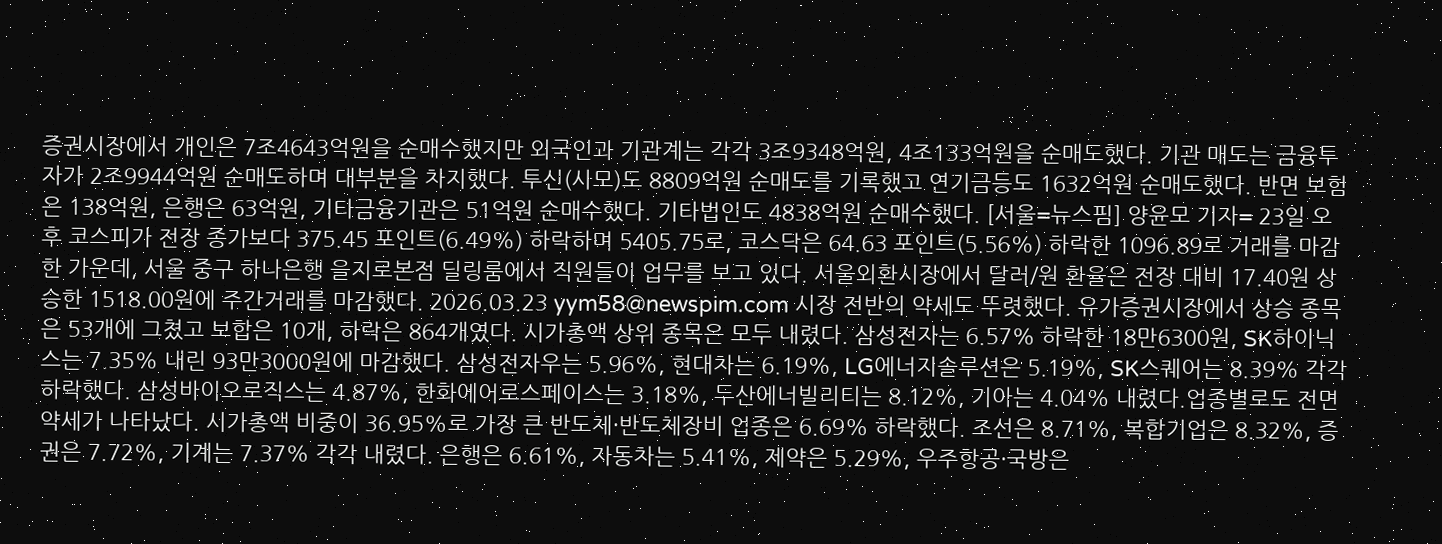증권시장에서 개인은 7조4643억원을 순매수했지만 외국인과 기관계는 각각 3조9348억원, 4조133억원을 순매도했다. 기관 매도는 금융투자가 2조9944억원 순매도하며 대부분을 차지했다. 투신(사모)도 8809억원 순매도를 기록했고 연기금등도 1632억원 순매도했다. 반면 보험은 138억원, 은행은 63억원, 기타금융기관은 51억원 순매수했다. 기타법인도 4838억원 순매수했다. [서울=뉴스핌] 양윤모 기자= 23일 오후 코스피가 전장 종가보다 375.45 포인트(6.49%) 하락하며 5405.75로, 코스닥은 64.63 포인트(5.56%) 하락한 1096.89로 거래를 마감한 가운데, 서울 중구 하나은행 을지로본점 딜링룸에서 직원들이 업무를 보고 있다. 서울외환시장에서 달러/원 환율은 전장 대비 17.40원 상승한 1518.00원에 주간거래를 마감했다. 2026.03.23 yym58@newspim.com 시장 전반의 약세도 뚜렷했다. 유가증권시장에서 상승 종목은 53개에 그쳤고 보합은 10개, 하락은 864개였다. 시가총액 상위 종목은 모두 내렸다. 삼성전자는 6.57% 하락한 18만6300원, SK하이닉스는 7.35% 내린 93만3000원에 마감했다. 삼성전자우는 5.96%, 현대차는 6.19%, LG에너지솔루션은 5.19%, SK스퀘어는 8.39% 각각 하락했다. 삼성바이오로직스는 4.87%, 한화에어로스페이스는 3.18%, 두산에너빌리티는 8.12%, 기아는 4.04% 내렸다.업종별로도 전면 약세가 나타났다. 시가총액 비중이 36.95%로 가장 큰 반도체·반도체장비 업종은 6.69% 하락했다. 조선은 8.71%, 복합기업은 8.32%, 증권은 7.72%, 기계는 7.37% 각각 내렸다. 은행은 6.61%, 자동차는 5.41%, 제약은 5.29%, 우주항공·국방은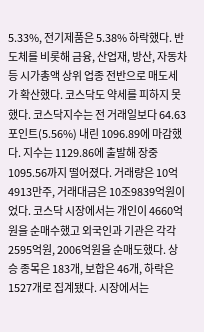5.33%, 전기제품은 5.38% 하락했다. 반도체를 비롯해 금융, 산업재, 방산, 자동차 등 시가총액 상위 업종 전반으로 매도세가 확산했다. 코스닥도 약세를 피하지 못했다. 코스닥지수는 전 거래일보다 64.63포인트(5.56%) 내린 1096.89에 마감했다. 지수는 1129.86에 출발해 장중 1095.56까지 떨어졌다. 거래량은 10억4913만주, 거래대금은 10조9839억원이었다. 코스닥 시장에서는 개인이 4660억원을 순매수했고 외국인과 기관은 각각 2595억원, 2006억원을 순매도했다. 상승 종목은 183개, 보합은 46개, 하락은 1527개로 집계됐다. 시장에서는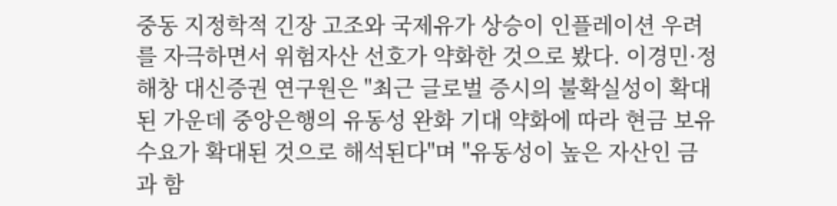중동 지정학적 긴장 고조와 국제유가 상승이 인플레이션 우려를 자극하면서 위험자산 선호가 약화한 것으로 봤다. 이경민·정해창 대신증권 연구원은 "최근 글로벌 증시의 불확실성이 확대된 가운데 중앙은행의 유동성 완화 기대 약화에 따라 현금 보유 수요가 확대된 것으로 해석된다"며 "유동성이 높은 자산인 금과 함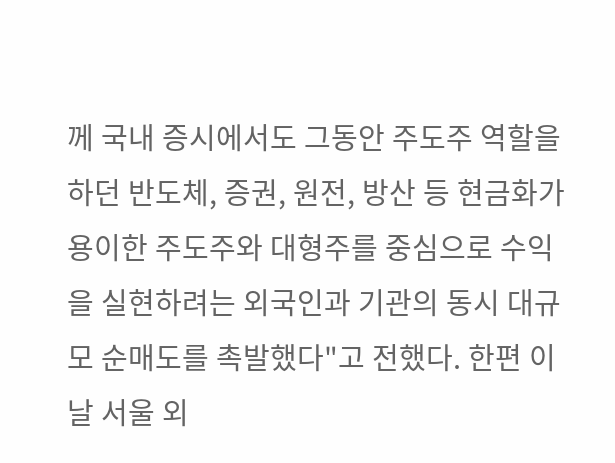께 국내 증시에서도 그동안 주도주 역할을 하던 반도체, 증권, 원전, 방산 등 현금화가 용이한 주도주와 대형주를 중심으로 수익을 실현하려는 외국인과 기관의 동시 대규모 순매도를 촉발했다"고 전했다. 한편 이날 서울 외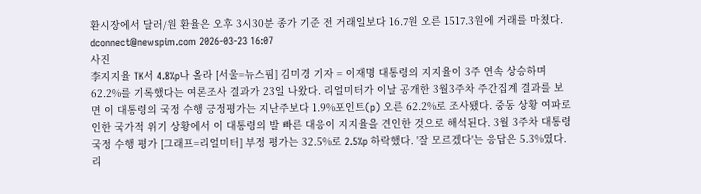환시장에서 달러/원 환율은 오후 3시30분 종가 기준 전 거래일보다 16.7원 오른 1517.3원에 거래를 마쳤다.   dconnect@newspim.com 2026-03-23 16:07
사진
李지지율 TK서 4.8%p나 올라 [서울=뉴스핌] 김미경 기자 = 이재명 대통령의 지지율이 3주 연속 상승하며 62.2%를 기록했다는 여론조사 결과가 23일 나왔다. 리얼미터가 이날 공개한 3월3주차 주간집계 결과를 보면 이 대통령의 국정 수행 긍정평가는 지난주보다 1.9%포인트(p) 오른 62.2%로 조사됐다. 중동 상황 여파로 인한 국가적 위기 상황에서 이 대통령의 발 빠른 대응이 지지율을 견인한 것으로 해석된다. 3월 3주차 대통령 국정 수행 평가 [그래프=리얼미터] 부정 평가는 32.5%로 2.5%p 하락했다. '잘 모르겠다'는 응답은 5.3%였다. 리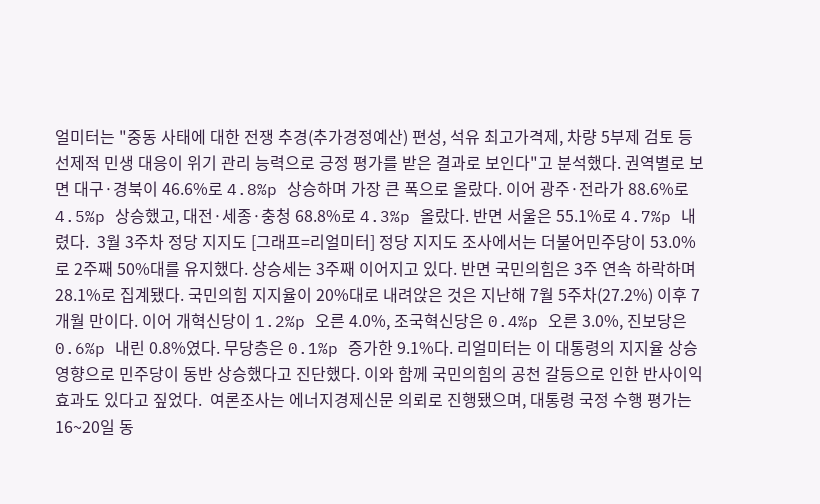얼미터는 "중동 사태에 대한 전쟁 추경(추가경정예산) 편성, 석유 최고가격제, 차량 5부제 검토 등 선제적 민생 대응이 위기 관리 능력으로 긍정 평가를 받은 결과로 보인다"고 분석했다. 권역별로 보면 대구·경북이 46.6%로 4.8%p 상승하며 가장 큰 폭으로 올랐다. 이어 광주·전라가 88.6%로 4.5%p 상승했고, 대전·세종·충청 68.8%로 4.3%p 올랐다. 반면 서울은 55.1%로 4.7%p 내렸다.  3월 3주차 정당 지지도 [그래프=리얼미터] 정당 지지도 조사에서는 더불어민주당이 53.0%로 2주째 50%대를 유지했다. 상승세는 3주째 이어지고 있다. 반면 국민의힘은 3주 연속 하락하며 28.1%로 집계됐다. 국민의힘 지지율이 20%대로 내려앉은 것은 지난해 7월 5주차(27.2%) 이후 7개월 만이다. 이어 개혁신당이 1.2%p 오른 4.0%, 조국혁신당은 0.4%p 오른 3.0%, 진보당은 0.6%p 내린 0.8%였다. 무당층은 0.1%p 증가한 9.1%다. 리얼미터는 이 대통령의 지지율 상승 영향으로 민주당이 동반 상승했다고 진단했다. 이와 함께 국민의힘의 공천 갈등으로 인한 반사이익 효과도 있다고 짚었다.  여론조사는 에너지경제신문 의뢰로 진행됐으며, 대통령 국정 수행 평가는 16~20일 동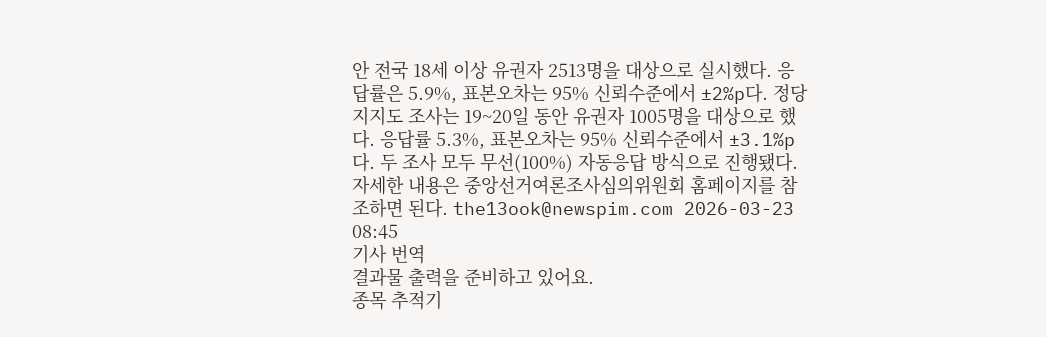안 전국 18세 이상 유권자 2513명을 대상으로 실시했다. 응답률은 5.9%, 표본오차는 95% 신뢰수준에서 ±2%p다. 정당 지지도 조사는 19~20일 동안 유권자 1005명을 대상으로 했다. 응답률 5.3%, 표본오차는 95% 신뢰수준에서 ±3.1%p다. 두 조사 모두 무선(100%) 자동응답 방식으로 진행됐다.  자세한 내용은 중앙선거여론조사심의위원회 홈페이지를 참조하면 된다. the13ook@newspim.com 2026-03-23 08:45
기사 번역
결과물 출력을 준비하고 있어요.
종목 추적기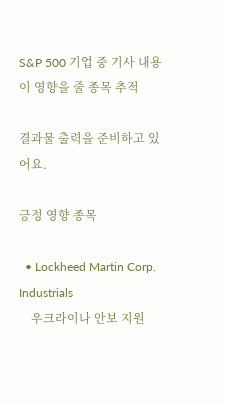S&P 500 기업 중 기사 내용이 영향을 줄 종목 추적

결과물 출력을 준비하고 있어요.

긍정 영향 종목

  • Lockheed Martin Corp. Industrials
    우크라이나 안보 지원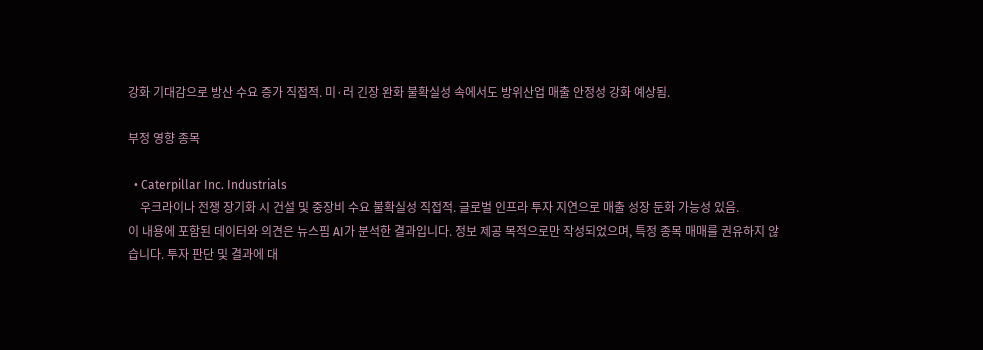강화 기대감으로 방산 수요 증가 직접적. 미·러 긴장 완화 불확실성 속에서도 방위산업 매출 안정성 강화 예상됨.

부정 영향 종목

  • Caterpillar Inc. Industrials
    우크라이나 전쟁 장기화 시 건설 및 중장비 수요 불확실성 직접적. 글로벌 인프라 투자 지연으로 매출 성장 둔화 가능성 있음.
이 내용에 포함된 데이터와 의견은 뉴스핌 AI가 분석한 결과입니다. 정보 제공 목적으로만 작성되었으며, 특정 종목 매매를 권유하지 않습니다. 투자 판단 및 결과에 대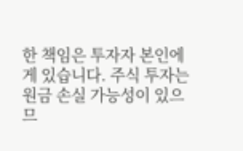한 책임은 투자자 본인에게 있습니다. 주식 투자는 원금 손실 가능성이 있으므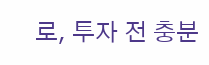로, 투자 전 충분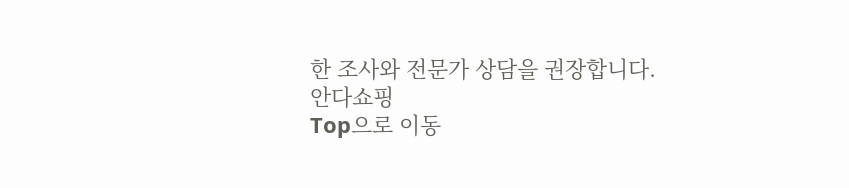한 조사와 전문가 상담을 권장합니다.
안다쇼핑
Top으로 이동